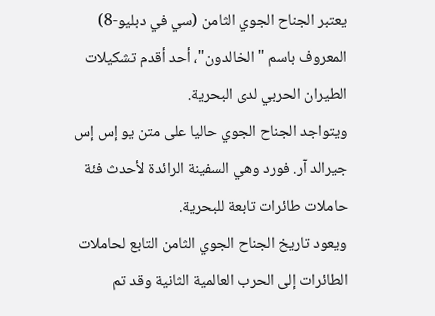يعتبر الجناح الجوي الثامن (سي في دبليو-8) المعروف باسم "الخالدون"، أحد أقدم تشكيلات الطيران الحربي لدى البحرية.
ويتواجد الجناح الجوي حاليا على متن يو إس إس جيرالد آر. فورد وهي السفينة الرائدة لأحدث فئة حاملات طائرات تابعة للبحرية.
ويعود تاريخ الجناح الجوي الثامن التابع لحاملات الطائرات إلى الحرب العالمية الثانية وقد تم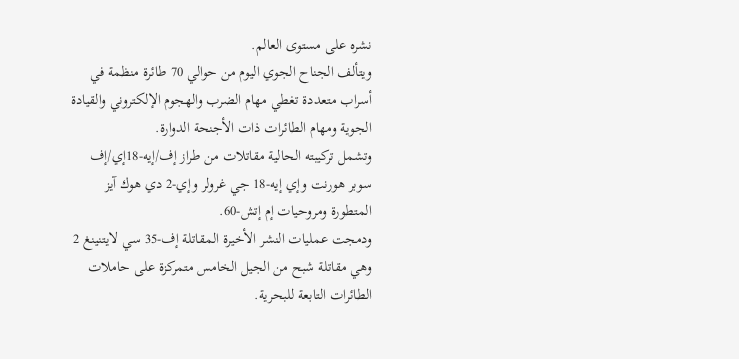نشره على مستوى العالم.
ويتألف الجناح الجوي اليوم من حوالي 70 طائرة منظمة في أسراب متعددة تغطي مهام الضرب والهجوم الإلكتروني والقيادة الجوية ومهام الطائرات ذات الأجنحة الدوارة.
وتشمل تركيبته الحالية مقاتلات من طراز إف/إيه-18إي/إف سوبر هورنت وإي إيه-18 جي غرولر وإي-2 دي هوك آيز المتطورة ومروحيات إم إتش-60.
ودمجت عمليات النشر الأخيرة المقاتلة إف-35 سي لايتنينغ 2 وهي مقاتلة شبح من الجيل الخامس متمركزة على حاملات الطائرات التابعة للبحرية.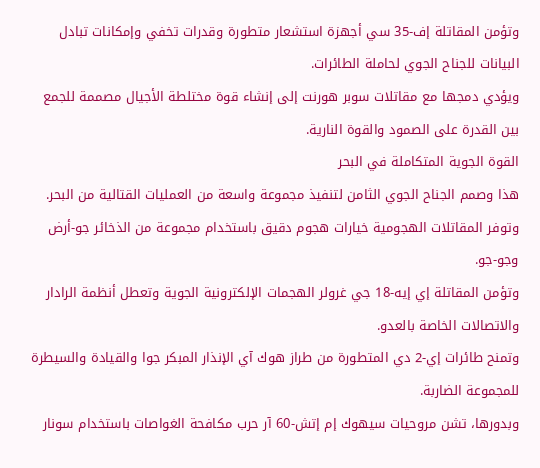وتؤمن المقاتلة إف-35 سي أجهزة استشعار متطورة وقدرات تخفي وإمكانات تبادل البيانات للجناح الجوي لحاملة الطائرات.
ويؤدي دمجها مع مقاتلات سوبر هورنت إلى إنشاء قوة مختلطة الأجيال مصممة للجمع بين القدرة على الصمود والقوة النارية.
القوة الجوية المتكاملة في البحر
هذا وصمم الجناح الجوي الثامن لتنفيذ مجموعة واسعة من العمليات القتالية من البحر.
وتوفر المقاتلات الهجومية خيارات هجوم دقيق باستخدام مجموعة من الذخائر جو-أرض وجو-جو.
وتؤمن المقاتلة إي إيه-18 جي غرولر الهجمات الإلكترونية الجوية وتعطل أنظمة الرادار والاتصالات الخاصة بالعدو.
وتمنح طائرات إي-2 دي المتطورة من طراز هوك آي الإنذار المبكر جوا والقيادة والسيطرة للمجموعة الضاربة.
وبدورها، تشن مروحيات سيهوك إم إتش-60 آر حرب مكافحة الغواصات باستخدام سونار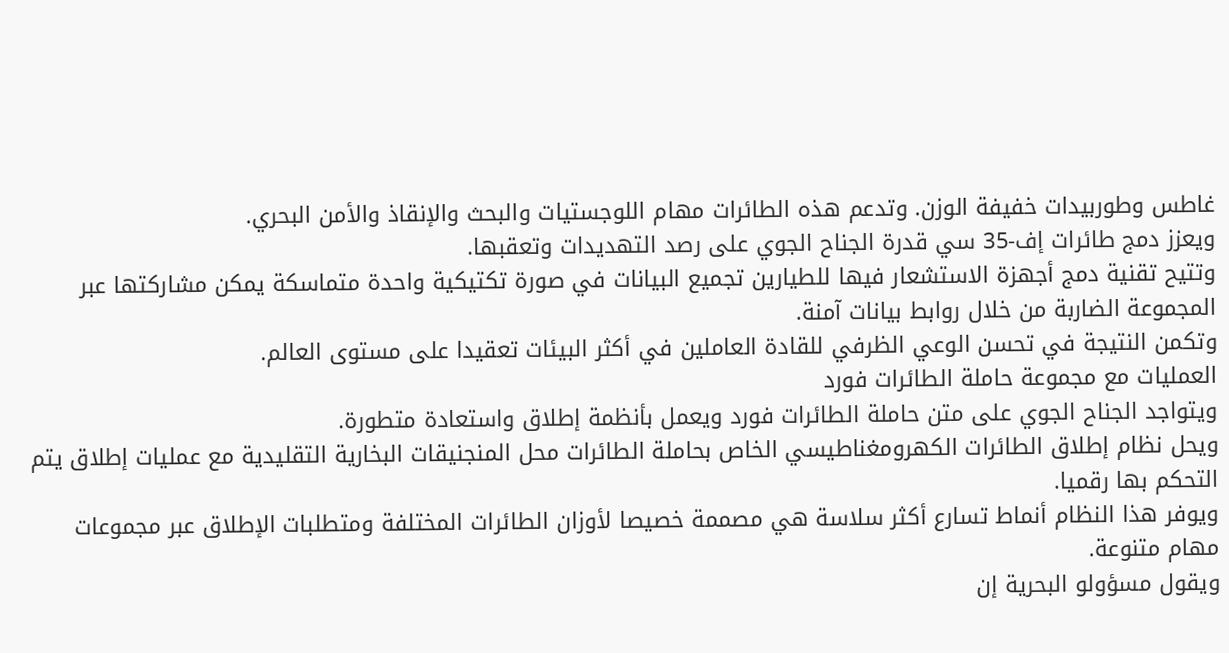غاطس وطوربيدات خفيفة الوزن. وتدعم هذه الطائرات مهام اللوجستيات والبحث والإنقاذ والأمن البحري.
ويعزز دمج طائرات إف-35 سي قدرة الجناح الجوي على رصد التهديدات وتعقبها.
وتتيح تقنية دمج أجهزة الاستشعار فيها للطيارين تجميع البيانات في صورة تكتيكية واحدة متماسكة يمكن مشاركتها عبر المجموعة الضاربة من خلال روابط بيانات آمنة.
وتكمن النتيجة في تحسن الوعي الظرفي للقادة العاملين في أكثر البيئات تعقيدا على مستوى العالم.
العمليات مع مجموعة حاملة الطائرات فورد
ويتواجد الجناح الجوي على متن حاملة الطائرات فورد ويعمل بأنظمة إطلاق واستعادة متطورة.
ويحل نظام إطلاق الطائرات الكهرومغناطيسي الخاص بحاملة الطائرات محل المنجنيقات البخارية التقليدية مع عمليات إطلاق يتم التحكم بها رقميا.
ويوفر هذا النظام أنماط تسارع أكثر سلاسة هي مصممة خصيصا لأوزان الطائرات المختلفة ومتطلبات الإطلاق عبر مجموعات مهام متنوعة.
ويقول مسؤولو البحرية إن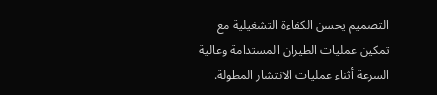التصميم يحسن الكفاءة التشغيلية مع تمكين عمليات الطيران المستدامة وعالية السرعة أثناء عمليات الانتشار المطولة.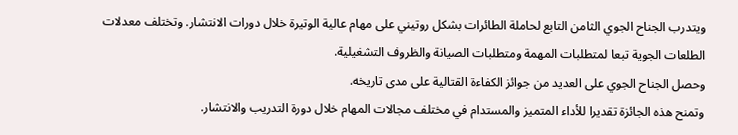ويتدرب الجناح الجوي الثامن التابع لحاملة الطائرات بشكل روتيني على مهام عالية الوتيرة خلال دورات الانتشار. وتختلف معدلات الطلعات الجوية تبعا لمتطلبات المهمة ومتطلبات الصيانة والظروف التشغيلية.
وحصل الجناح الجوي على العديد من جوائز الكفاءة القتالية على مدى تاريخه.
وتمنح هذه الجائزة تقديرا للأداء المتميز والمستدام في مختلف مجالات المهام خلال دورة التدريب والانتشار.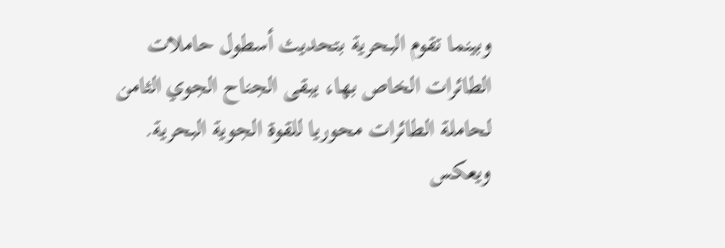وبينما تقوم البحرية بتحديث أسطول حاملات الطائرات الخاص بها، يبقى الجناح الجوي الثامن لحاملة الطائرات محوريا للقوة الجوية البحرية.
ويعكس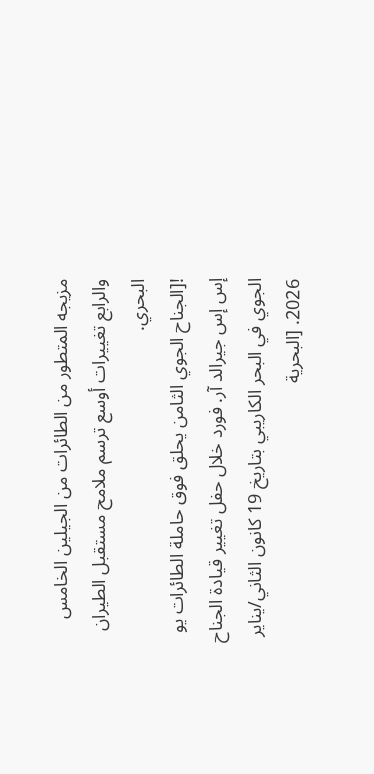مزيجه المتطور من الطائرات من الجيلين الخامس والرابع تغييرات أوسع ترسم ملامح مستقبل الطيران البحري.
![الجناح الجوي الثامن يحلق فوق حاملة الطائرات يو إس إس جيرالد آر. فورد خلال حفل تغيير قيادة الجناح الجوي في البحر الكاريبي بتاريخ 19 كانون الثاني/يناير 2026. [البحرية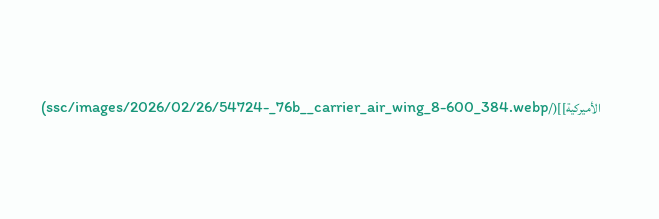الأميركية]](/ssc/images/2026/02/26/54724-_76b__carrier_air_wing_8-600_384.webp)